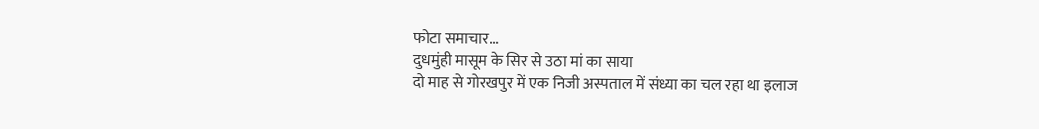फोटा समाचार...
दुधमुंही मासूम के सिर से उठा मां का साया
दो माह से गोरखपुर में एक निजी अस्पताल में संध्या का चल रहा था इलाज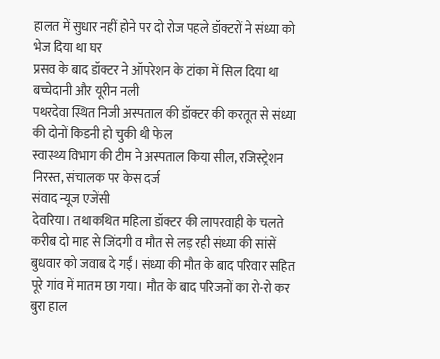हालत में सुधार नहीं होने पर दो रोज पहले डॉक्टरों ने संध्या को भेज दिया था घर
प्रसव के बाद डॉक्टर ने ऑपरेशन के टांका में सिल दिया था बच्चेदानी और यूरीन नली
पथरदेवा स्थित निजी अस्पताल की डॉक्टर की करतूत से संध्या की दोनों किडनी हो चुकी थी फेल
स्वास्थ्य विभाग की टीम ने अस्पताल किया सील, रजिस्ट्रेशन निरस्त, संचालक पर केस दर्ज
संवाद न्यूज एजेंसी
देवरिया। तथाकथित महिला डॉक्टर की लापरवाही के चलते करीब दो माह से जिंदगी व मौत से लड़ रही संध्या की सांसें बुधवार को जवाब दे गईं। संध्या की मौत के बाद परिवार सहित पूरे गांव में मातम छा गया। मौत के बाद परिजनों का रो-रो कर बुरा हाल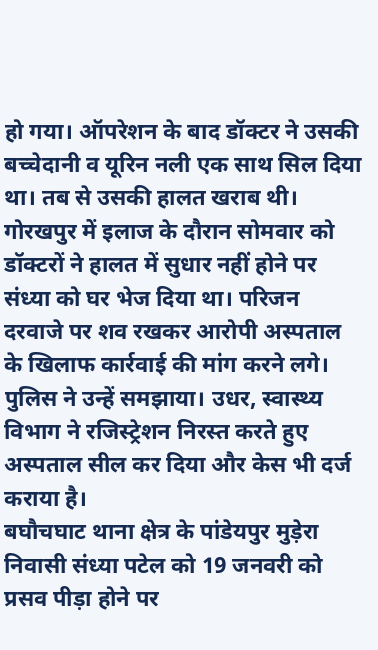हो गया। ऑपरेशन के बाद डॉक्टर ने उसकी बच्चेदानी व यूरिन नली एक साथ सिल दिया था। तब से उसकी हालत खराब थी। गोरखपुर में इलाज के दौरान सोमवार को डॉक्टरों ने हालत में सुधार नहीं होने पर संध्या को घर भेज दिया था। परिजन दरवाजे पर शव रखकर आरोपी अस्पताल के खिलाफ कार्रवाई की मांग करने लगे। पुलिस ने उन्हें समझाया। उधर, स्वास्थ्य विभाग ने रजिस्ट्रेशन निरस्त करते हुए अस्पताल सील कर दिया और केस भी दर्ज कराया है।
बघौचघाट थाना क्षेत्र के पांडेयपुर मुड़ेरा निवासी संध्या पटेल को 19 जनवरी को प्रसव पीड़ा होने पर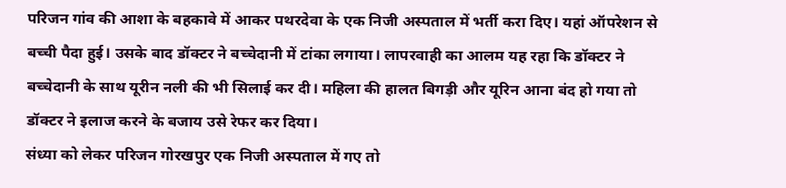परिजन गांव की आशा के बहकावे में आकर पथरदेवा के एक निजी अस्पताल में भर्ती करा दिए। यहां ऑपरेशन से बच्ची पैदा हुई। उसके बाद डॉक्टर ने बच्चेदानी में टांका लगाया। लापरवाही का आलम यह रहा कि डॉक्टर ने बच्चेदानी के साथ यूरीन नली की भी सिलाई कर दी। महिला की हालत बिगड़ी और यूरिन आना बंद हो गया तो डॉक्टर ने इलाज करने के बजाय उसे रेफर कर दिया।
संध्या को लेकर परिजन गोरखपुर एक निजी अस्पताल में गए तो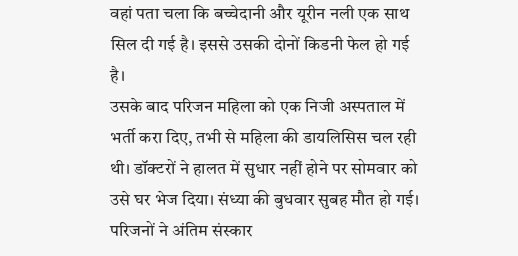वहां पता चला कि बच्चेदानी और यूरीन नली एक साथ सिल दी गई है। इससे उसकी दोनों किडनी फेल हो गई है।
उसके बाद परिजन महिला को एक निजी अस्पताल में भर्ती करा दिए, तभी से महिला की डायलिसिस चल रही थी। डॉक्टरों ने हालत में सुधार नहीं होने पर सोमवार को उसे घर भेज दिया। संध्या की बुधवार सुबह मौत हो गई। परिजनों ने अंतिम संस्कार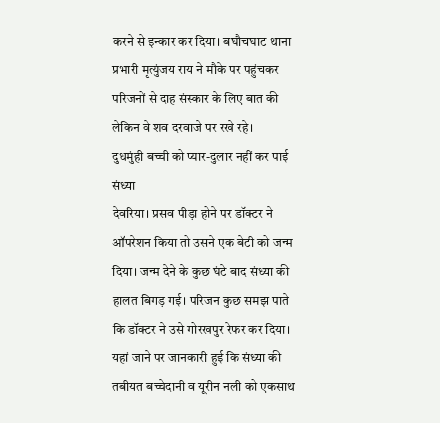करने से इन्कार कर दिया। बघौचघाट थाना प्रभारी मृत्युंजय राय ने मौके पर पहुंचकर परिजनों से दाह संस्कार के लिए बात की लेकिन वे शव दरवाजे पर रखे रहे।
दुधमुंही बच्ची को प्यार-दुलार नहीं कर पाई संध्या
देवरिया। प्रसव पीड़ा होने पर डॉक्टर ने ऑपरेशन किया तो उसने एक बेटी को जन्म दिया। जन्म देने के कुछ घंटे बाद संध्या की हालत बिगड़ गई। परिजन कुछ समझ पाते कि डॉक्टर ने उसे गोरखपुर रेफर कर दिया। यहां जाने पर जानकारी हुई कि संध्या की तबीयत बच्चेदानी व यूरीन नली को एकसाथ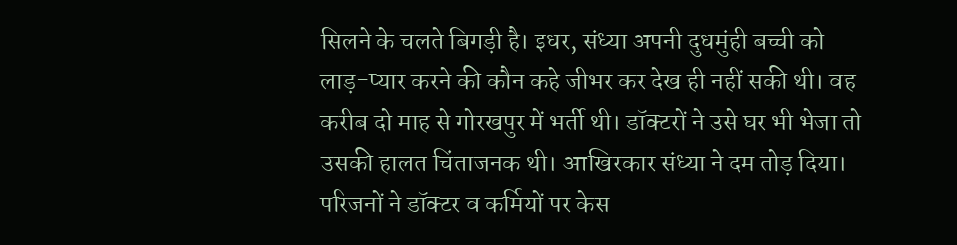सिलने के चलते बिगड़ी है। इधर, संध्या अपनी दुधमुंही बच्ची को लाड़-प्यार करने की कौन कहे जीभर कर देख ही नहीं सकी थी। वह करीब दो माह से गोरखपुर में भर्ती थी। डॉक्टरों ने उसे घर भी भेजा तो उसकी हालत चिंताजनक थी। आखिरकार संध्या ने दम तोड़ दिया।
परिजनों ने डॉक्टर व कर्मियों पर केस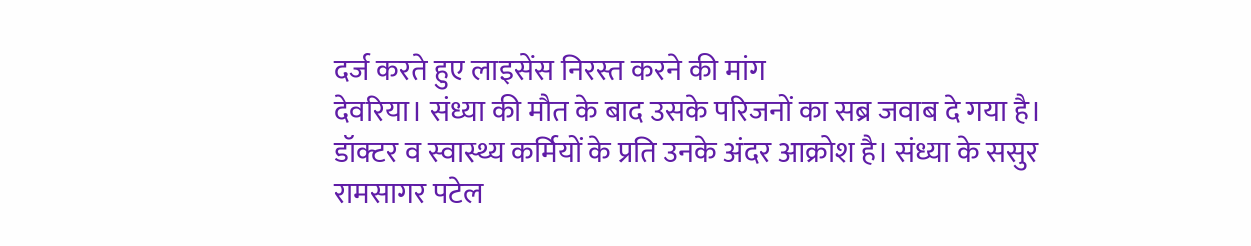दर्ज करते हुए लाइसेंस निरस्त करने की मांग
देवरिया। संध्या की मौत के बाद उसके परिजनों का सब्र जवाब दे गया है। डॉक्टर व स्वास्थ्य कर्मियों के प्रति उनके अंदर आक्रोश है। संध्या के ससुर रामसागर पटेल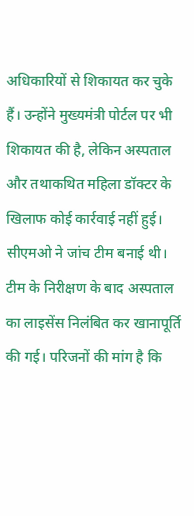अधिकारियों से शिकायत कर चुके हैं। उन्होंने मुख्यमंत्री पोर्टल पर भी शिकायत की है, लेकिन अस्पताल और तथाकथित महिला डॉक्टर के खिलाफ कोई कार्रवाई नहीं हुई। सीएमओ ने जांच टीम बनाई थी। टीम के निरीक्षण के बाद अस्पताल का लाइसेंस निलंबित कर खानापूर्ति की गई। परिजनों की मांग है कि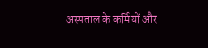अस्पताल के कर्मियों और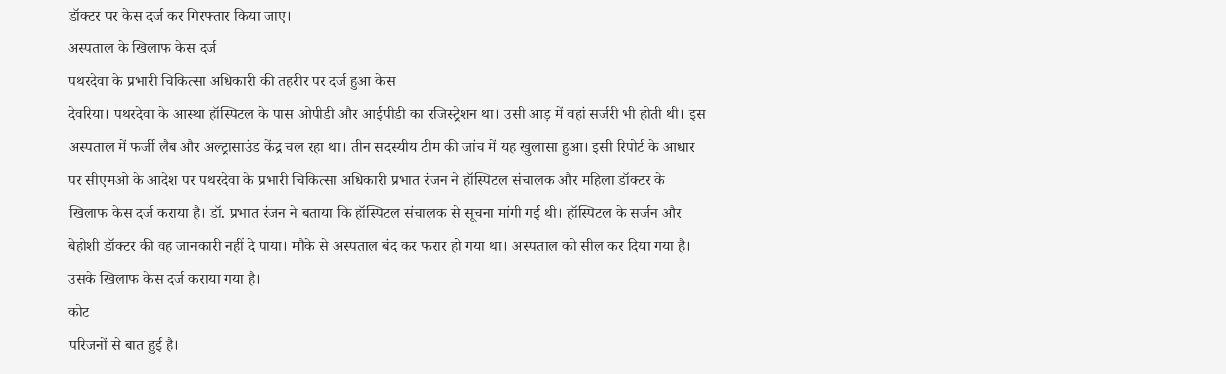डॉक्टर पर केस दर्ज कर गिरफ्तार किया जाए।
अस्पताल के खिलाफ केस दर्ज
पथरदेवा के प्रभारी चिकित्सा अधिकारी की तहरीर पर दर्ज हुआ केस
देवरिया। पथरदेवा के आस्था हॉस्पिटल के पास ओपीडी और आईपीडी का रजिस्ट्रेशन था। उसी आड़ में वहां सर्जरी भी होती थी। इस अस्पताल में फर्जी लैब और अल्ट्रासाउंड केंद्र चल रहा था। तीन सदस्यीय टीम की जांच में यह खुलासा हुआ। इसी रिपोर्ट के आधार पर सीएमओ के आदेश पर पथरदेवा के प्रभारी चिकित्सा अधिकारी प्रभात रंजन ने हॉस्पिटल संचालक और महिला डॉक्टर के खिलाफ केस दर्ज कराया है। डॉ. प्रभात रंजन ने बताया कि हॉस्पिटल संचालक से सूचना मांगी गई थी। हॉस्पिटल के सर्जन और बेहोशी डॉक्टर की वह जानकारी नहीं दे पाया। मौके से अस्पताल बंद कर फरार हो गया था। अस्पताल को सील कर दिया गया है। उसके खिलाफ केस दर्ज कराया गया है।
कोट
परिजनों से बात हुई है।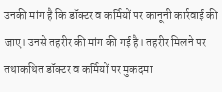उनकी मांग है कि डॉक्टर व कर्मियों पर कानूनी कार्रवाई की जाए। उनसे तहरीर की मांग की गई है। तहरीर मिलने पर तथाकथित डॉक्टर व कर्मियों पर मुकदमा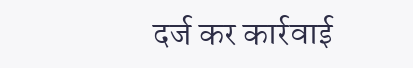दर्ज कर कार्रवाई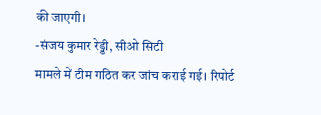की जाएगी।
-संजय कुमार रेड्डी, सीओ सिटी
मामले में टीम गठित कर जांच कराई गई। रिपोर्ट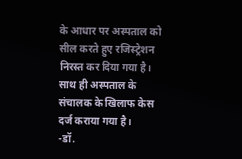के आधार पर अस्पताल को सील करते हुए रजिस्ट्रेशन निरस्त कर दिया गया है। साथ ही अस्पताल के संचालक के खिलाफ केस दर्ज कराया गया है।
-डॉ.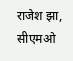राजेश झा, सीएमओ